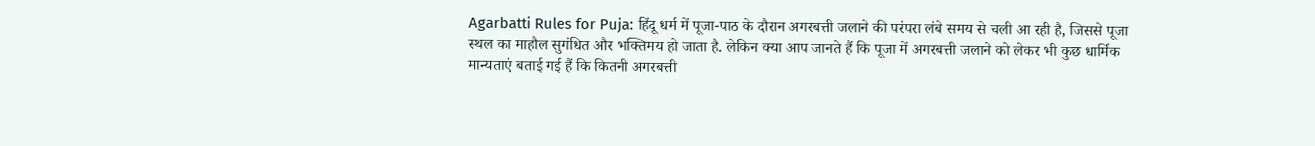Agarbatti Rules for Puja: हिंदू धर्म में पूजा-पाठ के दौरान अगरबत्ती जलाने की परंपरा लंबे समय से चली आ रही है, जिससे पूजा स्थल का माहौल सुगंधित और भक्तिमय हो जाता है. लेकिन क्या आप जानते हैं कि पूजा में अगरबत्ती जलाने को लेकर भी कुछ धार्मिक मान्यताएं बताई गई हैं कि कितनी अगरबत्ती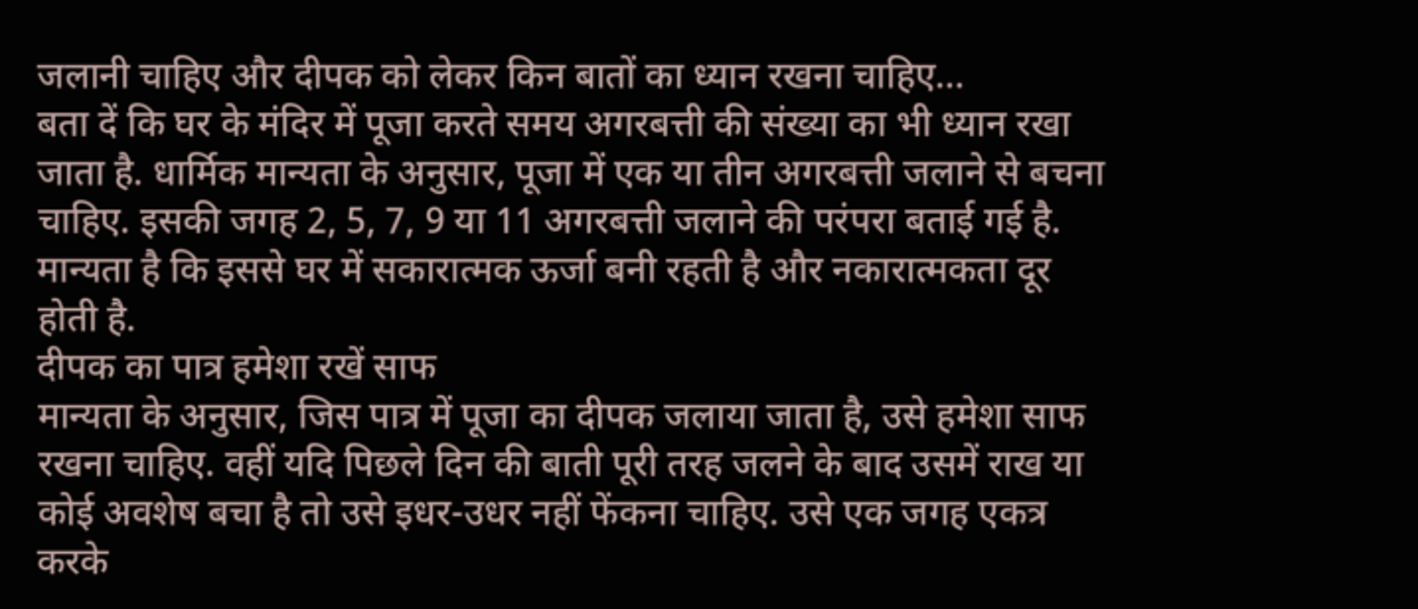जलानी चाहिए और दीपक को लेकर किन बातों का ध्यान रखना चाहिए…
बता दें कि घर के मंदिर में पूजा करते समय अगरबत्ती की संख्या का भी ध्यान रखा जाता है. धार्मिक मान्यता के अनुसार, पूजा में एक या तीन अगरबत्ती जलाने से बचना चाहिए. इसकी जगह 2, 5, 7, 9 या 11 अगरबत्ती जलाने की परंपरा बताई गई है. मान्यता है कि इससे घर में सकारात्मक ऊर्जा बनी रहती है और नकारात्मकता दूर होती है.
दीपक का पात्र हमेशा रखें साफ
मान्यता के अनुसार, जिस पात्र में पूजा का दीपक जलाया जाता है, उसे हमेशा साफ रखना चाहिए. वहीं यदि पिछले दिन की बाती पूरी तरह जलने के बाद उसमें राख या कोई अवशेष बचा है तो उसे इधर-उधर नहीं फेंकना चाहिए. उसे एक जगह एकत्र करके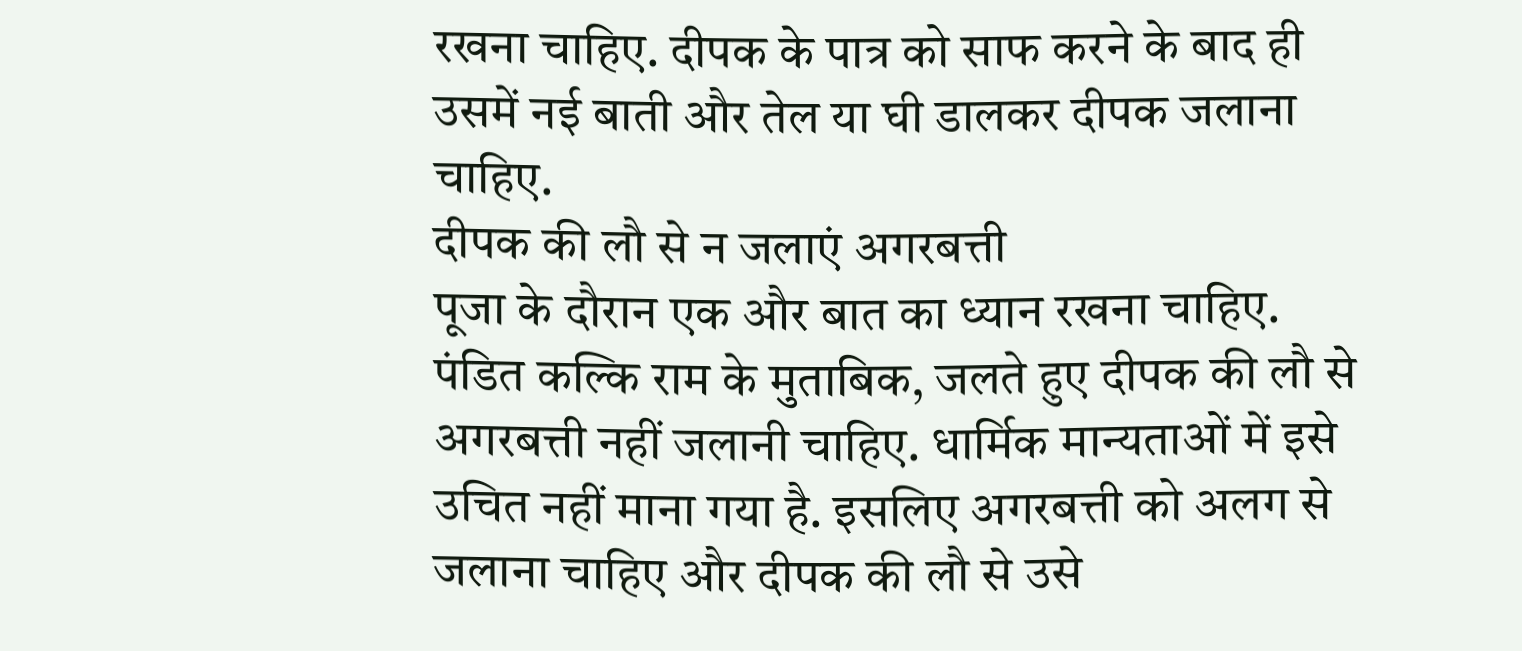रखना चाहिए. दीपक के पात्र को साफ करने के बाद ही उसमें नई बाती और तेल या घी डालकर दीपक जलाना चाहिए.
दीपक की लौ से न जलाएं अगरबत्ती
पूजा के दौरान एक और बात का ध्यान रखना चाहिए. पंडित कल्कि राम के मुताबिक, जलते हुए दीपक की लौ से अगरबत्ती नहीं जलानी चाहिए. धार्मिक मान्यताओं में इसे उचित नहीं माना गया है. इसलिए अगरबत्ती को अलग से जलाना चाहिए और दीपक की लौ से उसे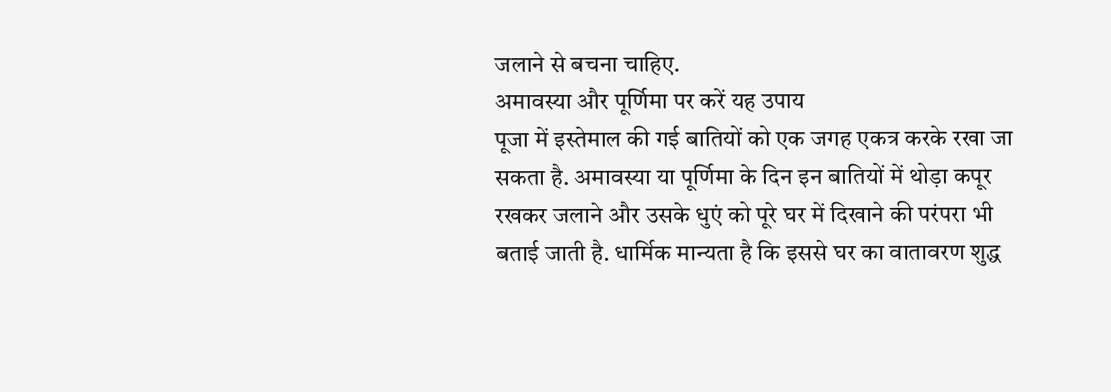जलाने से बचना चाहिए.
अमावस्या और पूर्णिमा पर करें यह उपाय
पूजा में इस्तेमाल की गई बातियों को एक जगह एकत्र करके रखा जा सकता है. अमावस्या या पूर्णिमा के दिन इन बातियों में थोड़ा कपूर रखकर जलाने और उसके धुएं को पूरे घर में दिखाने की परंपरा भी बताई जाती है. धार्मिक मान्यता है कि इससे घर का वातावरण शुद्ध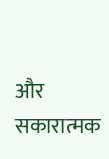और सकारात्मक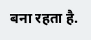बना रहता है.